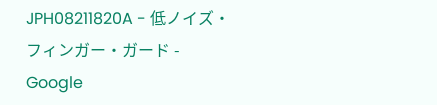JPH08211820A - 低ノイズ・フィンガー・ガード - Google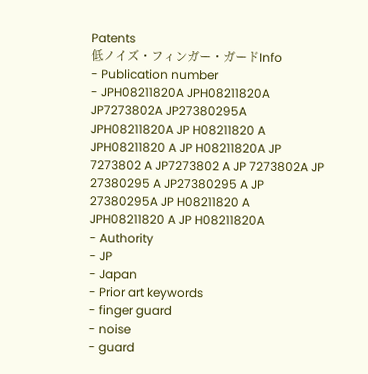Patents
低ノイズ・フィンガー・ガードInfo
- Publication number
- JPH08211820A JPH08211820A JP7273802A JP27380295A JPH08211820A JP H08211820 A JPH08211820 A JP H08211820A JP 7273802 A JP7273802 A JP 7273802A JP 27380295 A JP27380295 A JP 27380295A JP H08211820 A JPH08211820 A JP H08211820A
- Authority
- JP
- Japan
- Prior art keywords
- finger guard
- noise
- guard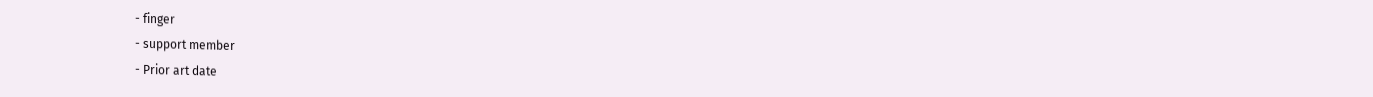- finger
- support member
- Prior art date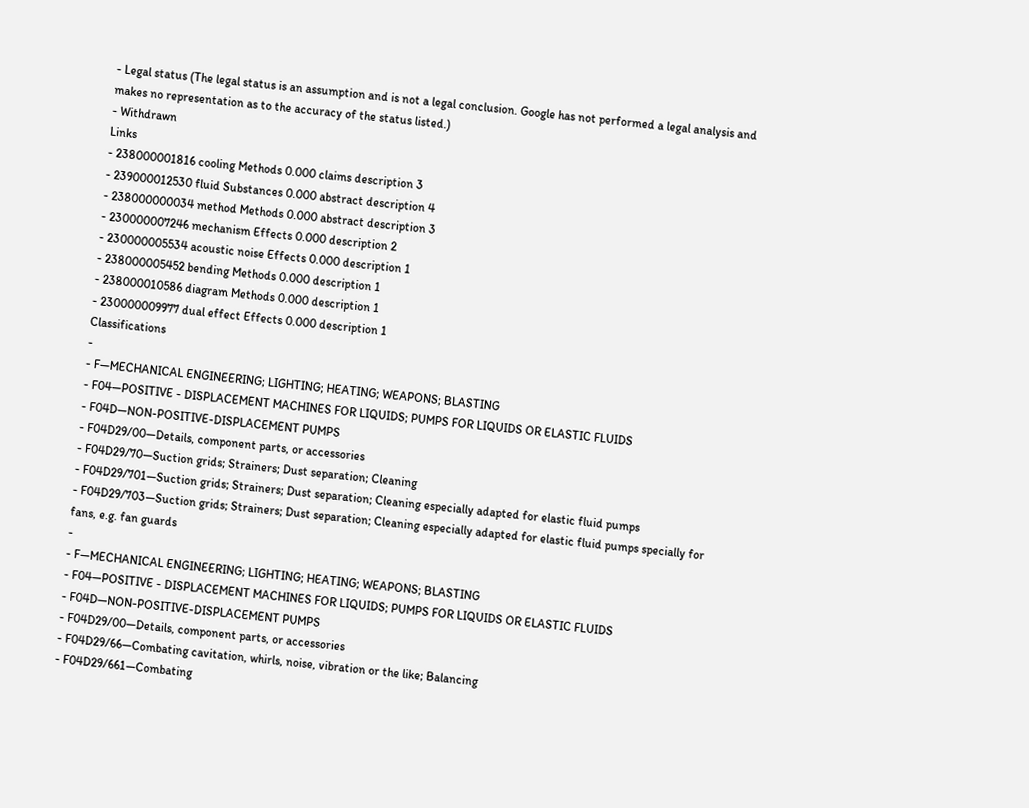- Legal status (The legal status is an assumption and is not a legal conclusion. Google has not performed a legal analysis and makes no representation as to the accuracy of the status listed.)
- Withdrawn
Links
- 238000001816 cooling Methods 0.000 claims description 3
- 239000012530 fluid Substances 0.000 abstract description 4
- 238000000034 method Methods 0.000 abstract description 3
- 230000007246 mechanism Effects 0.000 description 2
- 230000005534 acoustic noise Effects 0.000 description 1
- 238000005452 bending Methods 0.000 description 1
- 238000010586 diagram Methods 0.000 description 1
- 230000009977 dual effect Effects 0.000 description 1
Classifications
-
- F—MECHANICAL ENGINEERING; LIGHTING; HEATING; WEAPONS; BLASTING
- F04—POSITIVE - DISPLACEMENT MACHINES FOR LIQUIDS; PUMPS FOR LIQUIDS OR ELASTIC FLUIDS
- F04D—NON-POSITIVE-DISPLACEMENT PUMPS
- F04D29/00—Details, component parts, or accessories
- F04D29/70—Suction grids; Strainers; Dust separation; Cleaning
- F04D29/701—Suction grids; Strainers; Dust separation; Cleaning especially adapted for elastic fluid pumps
- F04D29/703—Suction grids; Strainers; Dust separation; Cleaning especially adapted for elastic fluid pumps specially for fans, e.g. fan guards
-
- F—MECHANICAL ENGINEERING; LIGHTING; HEATING; WEAPONS; BLASTING
- F04—POSITIVE - DISPLACEMENT MACHINES FOR LIQUIDS; PUMPS FOR LIQUIDS OR ELASTIC FLUIDS
- F04D—NON-POSITIVE-DISPLACEMENT PUMPS
- F04D29/00—Details, component parts, or accessories
- F04D29/66—Combating cavitation, whirls, noise, vibration or the like; Balancing
- F04D29/661—Combating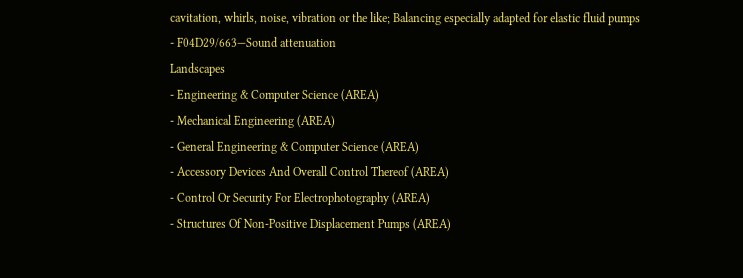cavitation, whirls, noise, vibration or the like; Balancing especially adapted for elastic fluid pumps
- F04D29/663—Sound attenuation
Landscapes
- Engineering & Computer Science (AREA)
- Mechanical Engineering (AREA)
- General Engineering & Computer Science (AREA)
- Accessory Devices And Overall Control Thereof (AREA)
- Control Or Security For Electrophotography (AREA)
- Structures Of Non-Positive Displacement Pumps (AREA)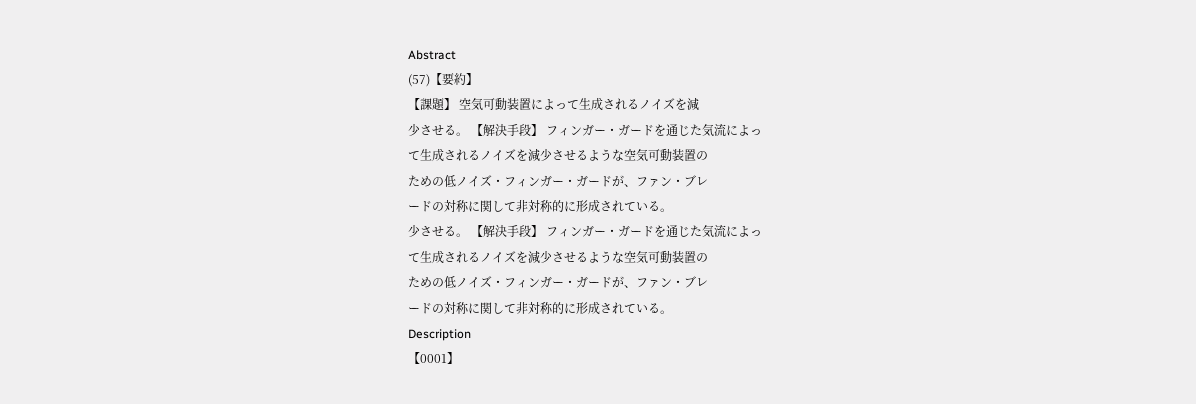Abstract
(57)【要約】
【課題】 空気可動装置によって生成されるノイズを減
少させる。 【解決手段】 フィンガー・ガードを通じた気流によっ
て生成されるノイズを減少させるような空気可動装置の
ための低ノイズ・フィンガー・ガードが、ファン・ブレ
ードの対称に関して非対称的に形成されている。
少させる。 【解決手段】 フィンガー・ガードを通じた気流によっ
て生成されるノイズを減少させるような空気可動装置の
ための低ノイズ・フィンガー・ガードが、ファン・ブレ
ードの対称に関して非対称的に形成されている。
Description
【0001】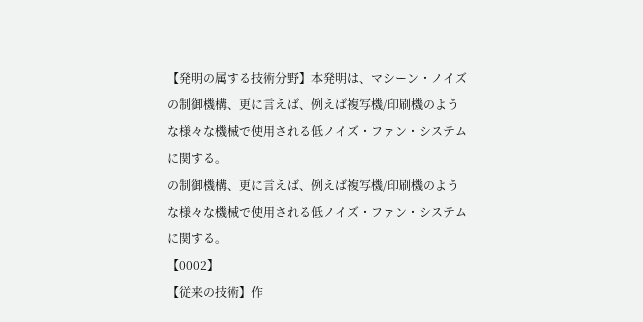【発明の属する技術分野】本発明は、マシーン・ノイズ
の制御機構、更に言えば、例えば複写機/印刷機のよう
な様々な機械で使用される低ノイズ・ファン・システム
に関する。
の制御機構、更に言えば、例えば複写機/印刷機のよう
な様々な機械で使用される低ノイズ・ファン・システム
に関する。
【0002】
【従来の技術】作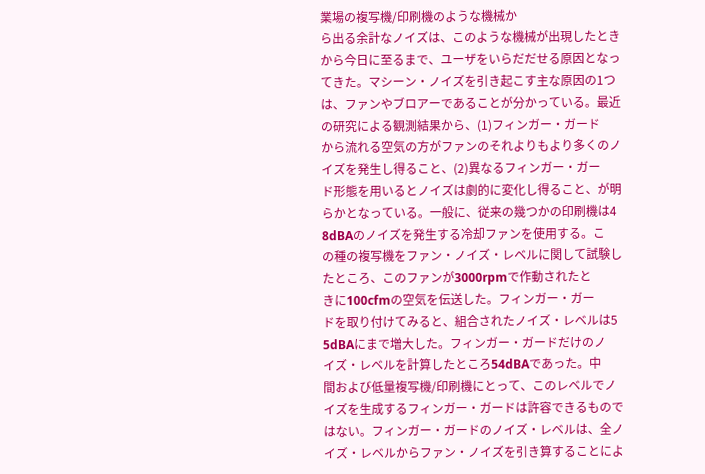業場の複写機/印刷機のような機械か
ら出る余計なノイズは、このような機械が出現したとき
から今日に至るまで、ユーザをいらだだせる原因となっ
てきた。マシーン・ノイズを引き起こす主な原因の1つ
は、ファンやブロアーであることが分かっている。最近
の研究による観測結果から、(1)フィンガー・ガード
から流れる空気の方がファンのそれよりもより多くのノ
イズを発生し得ること、(2)異なるフィンガー・ガー
ド形態を用いるとノイズは劇的に変化し得ること、が明
らかとなっている。一般に、従来の幾つかの印刷機は4
8dBAのノイズを発生する冷却ファンを使用する。こ
の種の複写機をファン・ノイズ・レベルに関して試験し
たところ、このファンが3000rpmで作動されたと
きに100cfmの空気を伝送した。フィンガー・ガー
ドを取り付けてみると、組合されたノイズ・レベルは5
5dBAにまで増大した。フィンガー・ガードだけのノ
イズ・レベルを計算したところ54dBAであった。中
間および低量複写機/印刷機にとって、このレベルでノ
イズを生成するフィンガー・ガードは許容できるもので
はない。フィンガー・ガードのノイズ・レベルは、全ノ
イズ・レベルからファン・ノイズを引き算することによ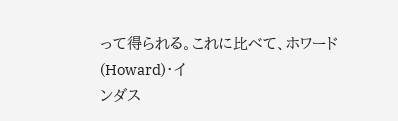って得られる。これに比べて、ホワード(Howard)・イ
ンダス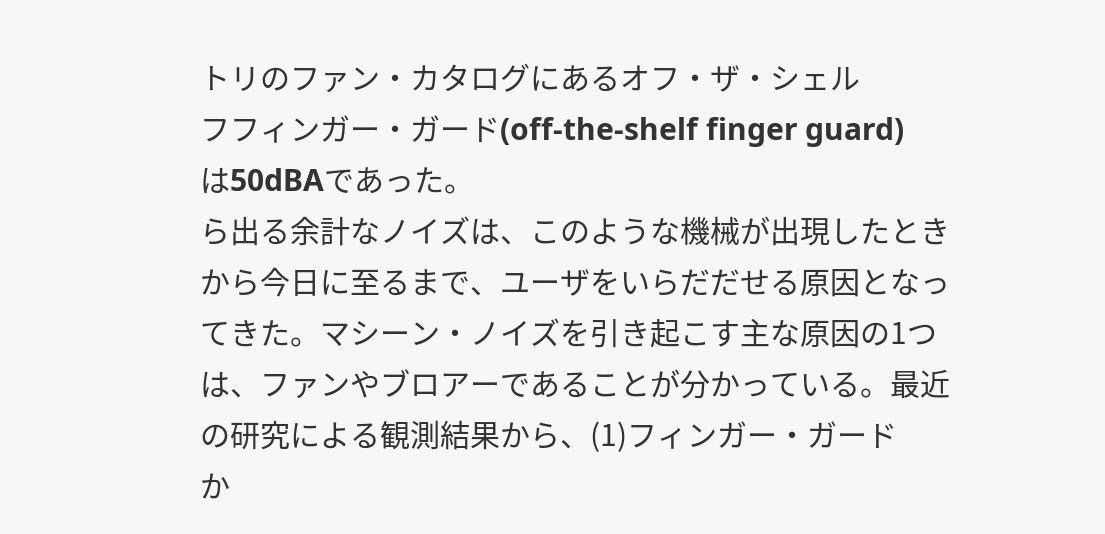トリのファン・カタログにあるオフ・ザ・シェル
フフィンガー・ガード(off-the-shelf finger guard)
は50dBAであった。
ら出る余計なノイズは、このような機械が出現したとき
から今日に至るまで、ユーザをいらだだせる原因となっ
てきた。マシーン・ノイズを引き起こす主な原因の1つ
は、ファンやブロアーであることが分かっている。最近
の研究による観測結果から、(1)フィンガー・ガード
か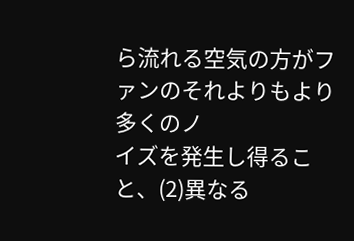ら流れる空気の方がファンのそれよりもより多くのノ
イズを発生し得ること、(2)異なる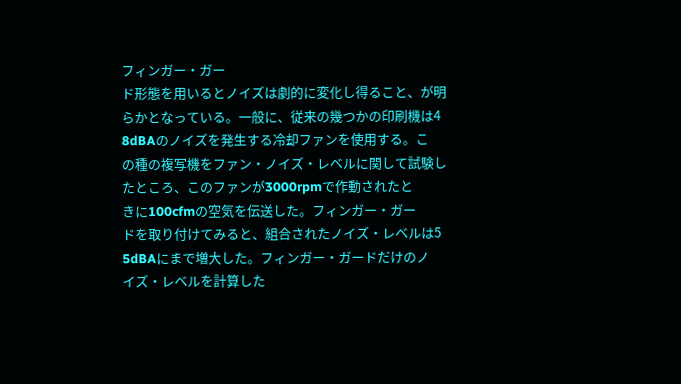フィンガー・ガー
ド形態を用いるとノイズは劇的に変化し得ること、が明
らかとなっている。一般に、従来の幾つかの印刷機は4
8dBAのノイズを発生する冷却ファンを使用する。こ
の種の複写機をファン・ノイズ・レベルに関して試験し
たところ、このファンが3000rpmで作動されたと
きに100cfmの空気を伝送した。フィンガー・ガー
ドを取り付けてみると、組合されたノイズ・レベルは5
5dBAにまで増大した。フィンガー・ガードだけのノ
イズ・レベルを計算した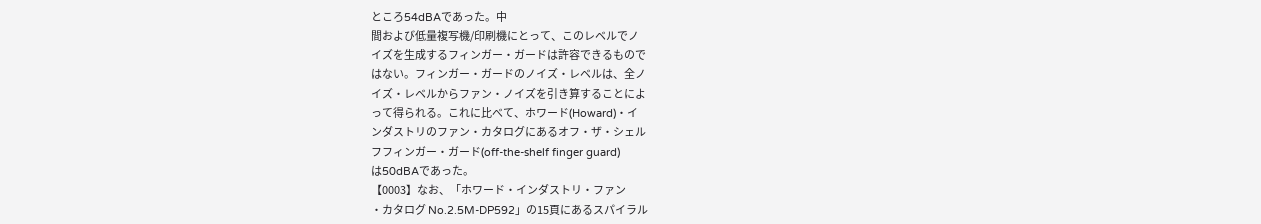ところ54dBAであった。中
間および低量複写機/印刷機にとって、このレベルでノ
イズを生成するフィンガー・ガードは許容できるもので
はない。フィンガー・ガードのノイズ・レベルは、全ノ
イズ・レベルからファン・ノイズを引き算することによ
って得られる。これに比べて、ホワード(Howard)・イ
ンダストリのファン・カタログにあるオフ・ザ・シェル
フフィンガー・ガード(off-the-shelf finger guard)
は50dBAであった。
【0003】なお、「ホワード・インダストリ・ファン
・カタログ No.2.5M-DP592」の15頁にあるスパイラル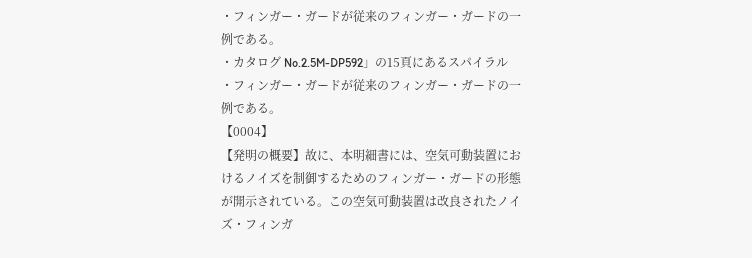・フィンガー・ガードが従来のフィンガー・ガードの一
例である。
・カタログ No.2.5M-DP592」の15頁にあるスパイラル
・フィンガー・ガードが従来のフィンガー・ガードの一
例である。
【0004】
【発明の概要】故に、本明細書には、空気可動装置にお
けるノイズを制御するためのフィンガー・ガードの形態
が開示されている。この空気可動装置は改良されたノイ
ズ・フィンガ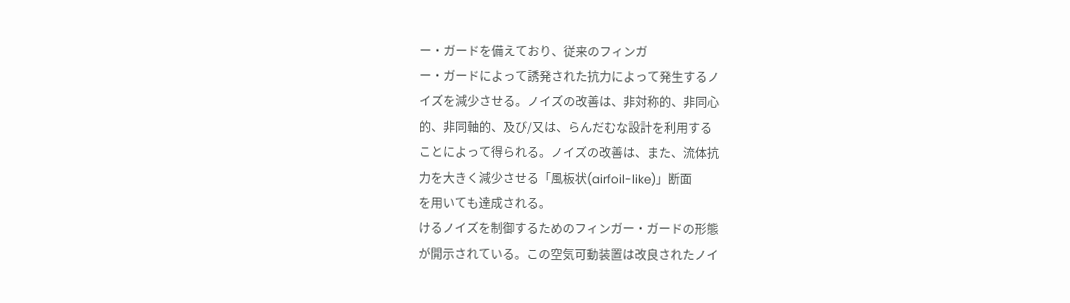ー・ガードを備えており、従来のフィンガ
ー・ガードによって誘発された抗力によって発生するノ
イズを減少させる。ノイズの改善は、非対称的、非同心
的、非同軸的、及び/又は、らんだむな設計を利用する
ことによって得られる。ノイズの改善は、また、流体抗
力を大きく減少させる「風板状(airfoil-like)」断面
を用いても達成される。
けるノイズを制御するためのフィンガー・ガードの形態
が開示されている。この空気可動装置は改良されたノイ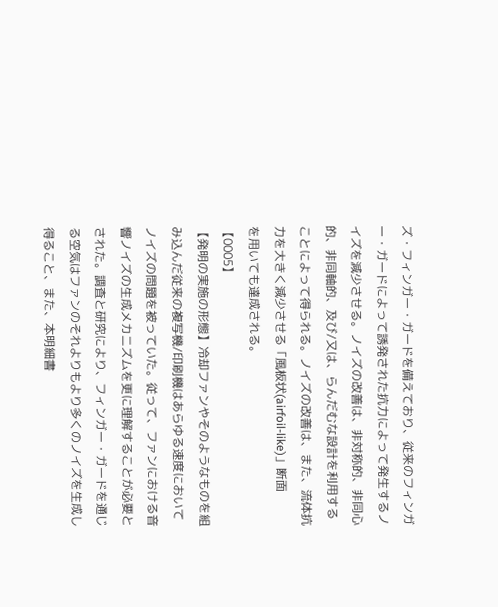ズ・フィンガー・ガードを備えており、従来のフィンガ
ー・ガードによって誘発された抗力によって発生するノ
イズを減少させる。ノイズの改善は、非対称的、非同心
的、非同軸的、及び/又は、らんだむな設計を利用する
ことによって得られる。ノイズの改善は、また、流体抗
力を大きく減少させる「風板状(airfoil-like)」断面
を用いても達成される。
【0005】
【発明の実施の形態】冷却ファンやそのようなものを組
み込んだ従来の複写機/印刷機はあらゆる速度において
ノイズの問題を被っていた。従って、ファンにおける音
響ノイズの生成メカニズムを更に理解することが必要と
された。調査と研究により、フィンガー・ガードを通じ
る空気はファンのそれよりもより多くのノイズを生成し
得ること、また、本明細書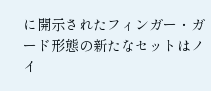に開示されたフィンガー・ガ
ード形態の新たなセットはノイ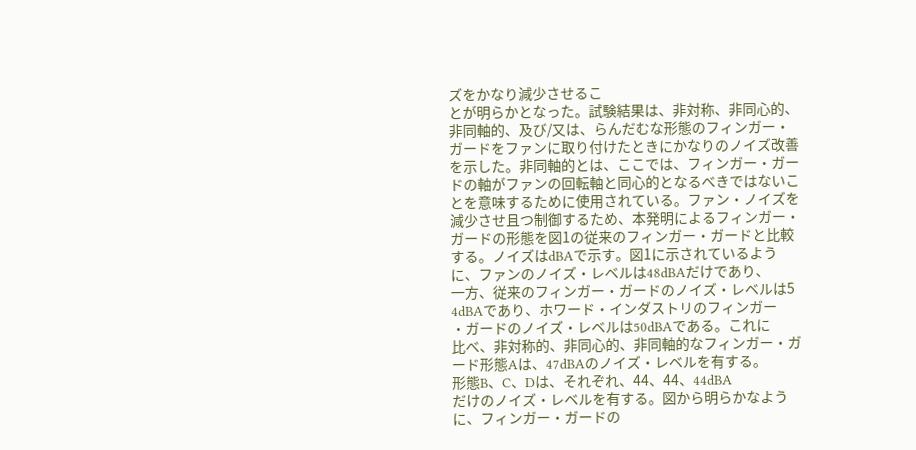ズをかなり減少させるこ
とが明らかとなった。試験結果は、非対称、非同心的、
非同軸的、及び/又は、らんだむな形態のフィンガー・
ガードをファンに取り付けたときにかなりのノイズ改善
を示した。非同軸的とは、ここでは、フィンガー・ガー
ドの軸がファンの回転軸と同心的となるべきではないこ
とを意味するために使用されている。ファン・ノイズを
減少させ且つ制御するため、本発明によるフィンガー・
ガードの形態を図1の従来のフィンガー・ガードと比較
する。ノイズはdBAで示す。図1に示されているよう
に、ファンのノイズ・レベルは48dBAだけであり、
一方、従来のフィンガー・ガードのノイズ・レベルは5
4dBAであり、ホワード・インダストリのフィンガー
・ガードのノイズ・レベルは50dBAである。これに
比べ、非対称的、非同心的、非同軸的なフィンガー・ガ
ード形態Aは、47dBAのノイズ・レベルを有する。
形態B、C、Dは、それぞれ、44、44、44dBA
だけのノイズ・レベルを有する。図から明らかなよう
に、フィンガー・ガードの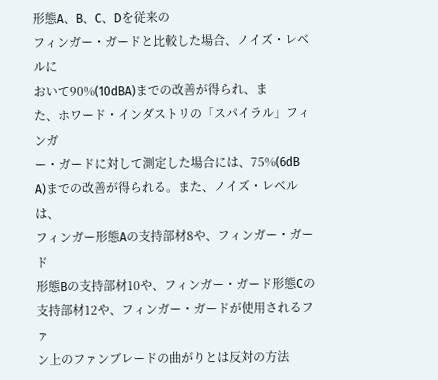形態A、B、C、Dを従来の
フィンガー・ガードと比較した場合、ノイズ・レベルに
おいて90%(10dBA)までの改善が得られ、ま
た、ホワード・インダストリの「スパイラル」フィンガ
ー・ガードに対して測定した場合には、75%(6dB
A)までの改善が得られる。また、ノイズ・レベルは、
フィンガー形態Aの支持部材8や、フィンガー・ガード
形態Bの支持部材10や、フィンガー・ガード形態Cの
支持部材12や、フィンガー・ガードが使用されるファ
ン上のファンブレードの曲がりとは反対の方法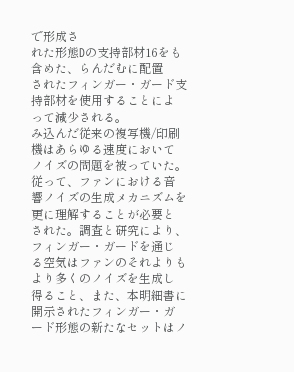で形成さ
れた形態Dの支持部材16をも含めた、らんだむに配置
されたフィンガー・ガード支持部材を使用することによ
って減少される。
み込んだ従来の複写機/印刷機はあらゆる速度において
ノイズの問題を被っていた。従って、ファンにおける音
響ノイズの生成メカニズムを更に理解することが必要と
された。調査と研究により、フィンガー・ガードを通じ
る空気はファンのそれよりもより多くのノイズを生成し
得ること、また、本明細書に開示されたフィンガー・ガ
ード形態の新たなセットはノ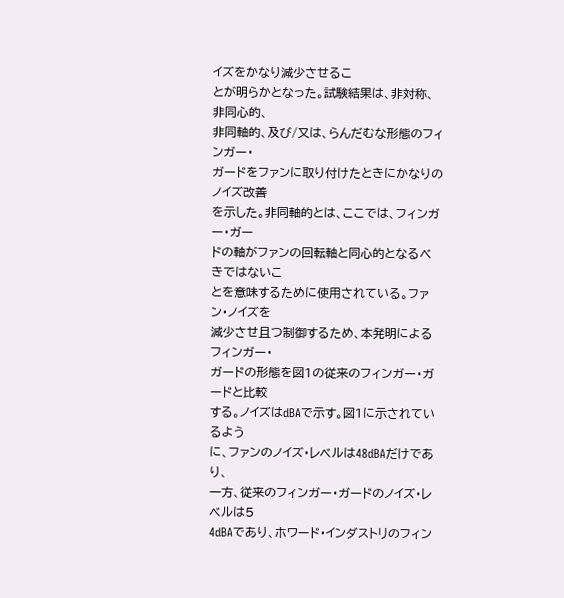イズをかなり減少させるこ
とが明らかとなった。試験結果は、非対称、非同心的、
非同軸的、及び/又は、らんだむな形態のフィンガー・
ガードをファンに取り付けたときにかなりのノイズ改善
を示した。非同軸的とは、ここでは、フィンガー・ガー
ドの軸がファンの回転軸と同心的となるべきではないこ
とを意味するために使用されている。ファン・ノイズを
減少させ且つ制御するため、本発明によるフィンガー・
ガードの形態を図1の従来のフィンガー・ガードと比較
する。ノイズはdBAで示す。図1に示されているよう
に、ファンのノイズ・レベルは48dBAだけであり、
一方、従来のフィンガー・ガードのノイズ・レベルは5
4dBAであり、ホワード・インダストリのフィン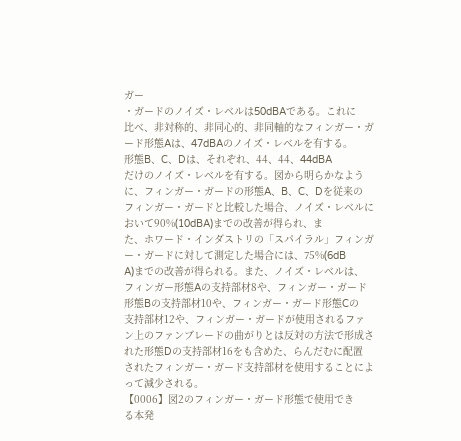ガー
・ガードのノイズ・レベルは50dBAである。これに
比べ、非対称的、非同心的、非同軸的なフィンガー・ガ
ード形態Aは、47dBAのノイズ・レベルを有する。
形態B、C、Dは、それぞれ、44、44、44dBA
だけのノイズ・レベルを有する。図から明らかなよう
に、フィンガー・ガードの形態A、B、C、Dを従来の
フィンガー・ガードと比較した場合、ノイズ・レベルに
おいて90%(10dBA)までの改善が得られ、ま
た、ホワード・インダストリの「スパイラル」フィンガ
ー・ガードに対して測定した場合には、75%(6dB
A)までの改善が得られる。また、ノイズ・レベルは、
フィンガー形態Aの支持部材8や、フィンガー・ガード
形態Bの支持部材10や、フィンガー・ガード形態Cの
支持部材12や、フィンガー・ガードが使用されるファ
ン上のファンブレードの曲がりとは反対の方法で形成さ
れた形態Dの支持部材16をも含めた、らんだむに配置
されたフィンガー・ガード支持部材を使用することによ
って減少される。
【0006】図2のフィンガー・ガード形態で使用でき
る本発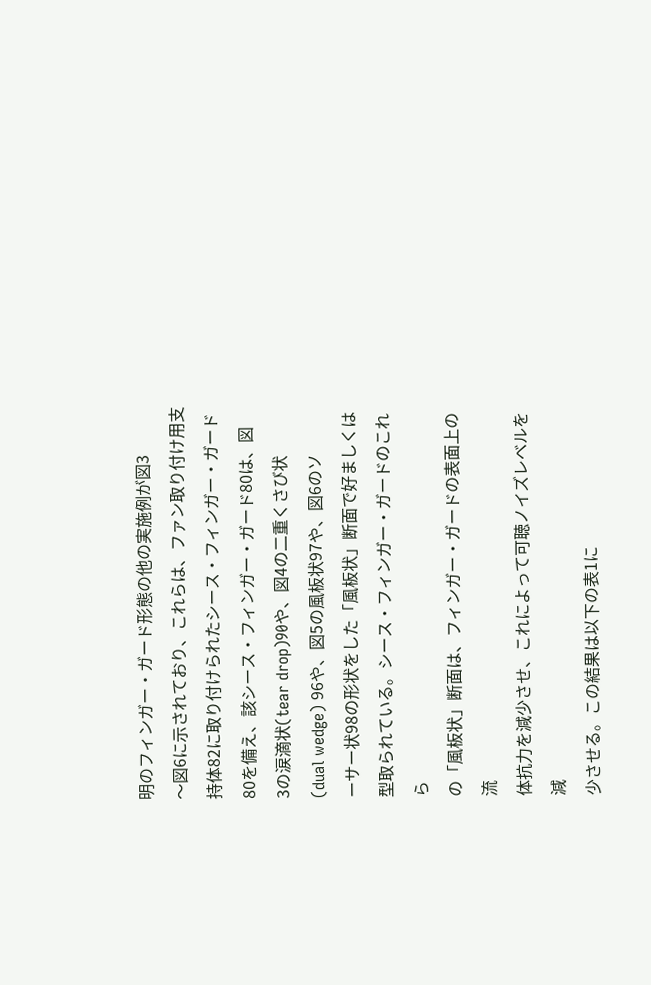明のフィンガー・ガード形態の他の実施例が図3
〜図6に示されており、これらは、ファン取り付け用支
持体82に取り付けられたシース・フィンガー・ガード
80を備え、該シース・フィンガー・ガード80は、図
3の涙滴状(tear drop)90や、図4の二重くさび状
(dual wedge) 96や、図5の風板状97や、図6のソ
ーサー状98の形状をした「風板状」断面で好ましくは
型取られている。シース・フィンガー・ガードのこれら
の「風板状」断面は、フィンガー・ガードの表面上の流
体抗力を減少させ、これによって可聴ノイズレベルを減
少させる。この結果は以下の表1に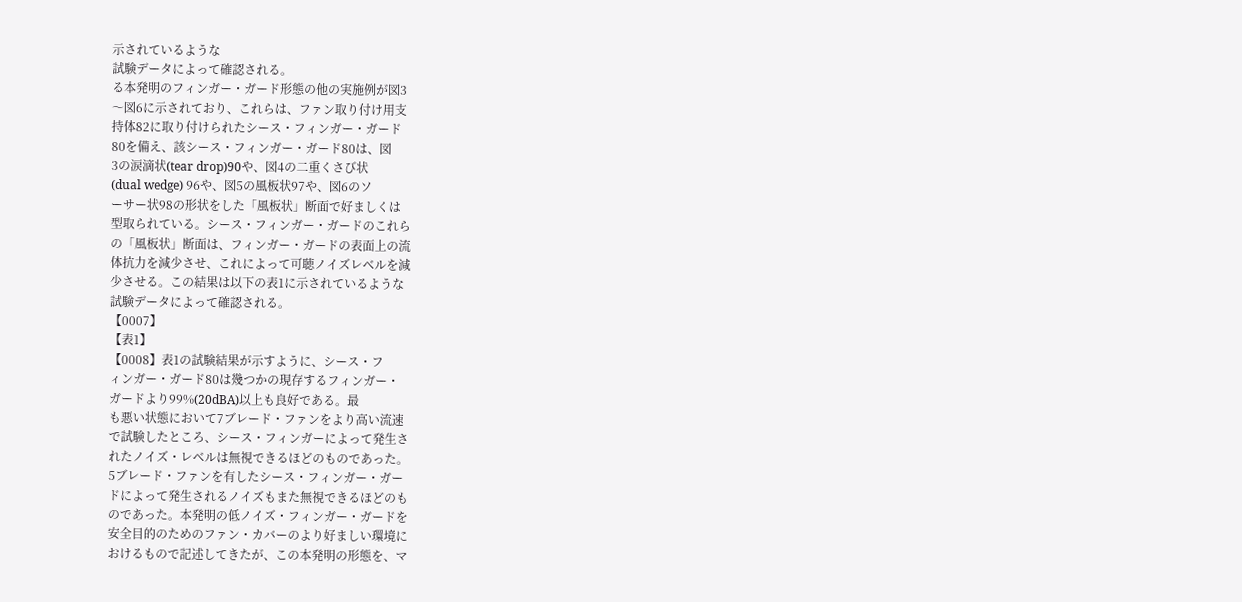示されているような
試験データによって確認される。
る本発明のフィンガー・ガード形態の他の実施例が図3
〜図6に示されており、これらは、ファン取り付け用支
持体82に取り付けられたシース・フィンガー・ガード
80を備え、該シース・フィンガー・ガード80は、図
3の涙滴状(tear drop)90や、図4の二重くさび状
(dual wedge) 96や、図5の風板状97や、図6のソ
ーサー状98の形状をした「風板状」断面で好ましくは
型取られている。シース・フィンガー・ガードのこれら
の「風板状」断面は、フィンガー・ガードの表面上の流
体抗力を減少させ、これによって可聴ノイズレベルを減
少させる。この結果は以下の表1に示されているような
試験データによって確認される。
【0007】
【表1】
【0008】表1の試験結果が示すように、シース・フ
ィンガー・ガード80は幾つかの現存するフィンガー・
ガードより99%(20dBA)以上も良好である。最
も悪い状態において7ブレード・ファンをより高い流速
で試験したところ、シース・フィンガーによって発生さ
れたノイズ・レベルは無視できるほどのものであった。
5ブレード・ファンを有したシース・フィンガー・ガー
ドによって発生されるノイズもまた無視できるほどのも
のであった。本発明の低ノイズ・フィンガー・ガードを
安全目的のためのファン・カバーのより好ましい環境に
おけるもので記述してきたが、この本発明の形態を、マ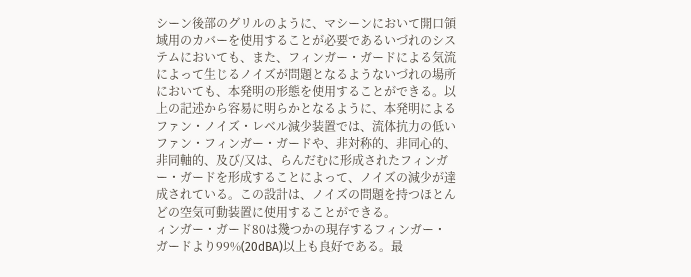シーン後部のグリルのように、マシーンにおいて開口領
域用のカバーを使用することが必要であるいづれのシス
テムにおいても、また、フィンガー・ガードによる気流
によって生じるノイズが問題となるようないづれの場所
においても、本発明の形態を使用することができる。以
上の記述から容易に明らかとなるように、本発明による
ファン・ノイズ・レベル減少装置では、流体抗力の低い
ファン・フィンガー・ガードや、非対称的、非同心的、
非同軸的、及び/又は、らんだむに形成されたフィンガ
ー・ガードを形成することによって、ノイズの減少が達
成されている。この設計は、ノイズの問題を持つほとん
どの空気可動装置に使用することができる。
ィンガー・ガード80は幾つかの現存するフィンガー・
ガードより99%(20dBA)以上も良好である。最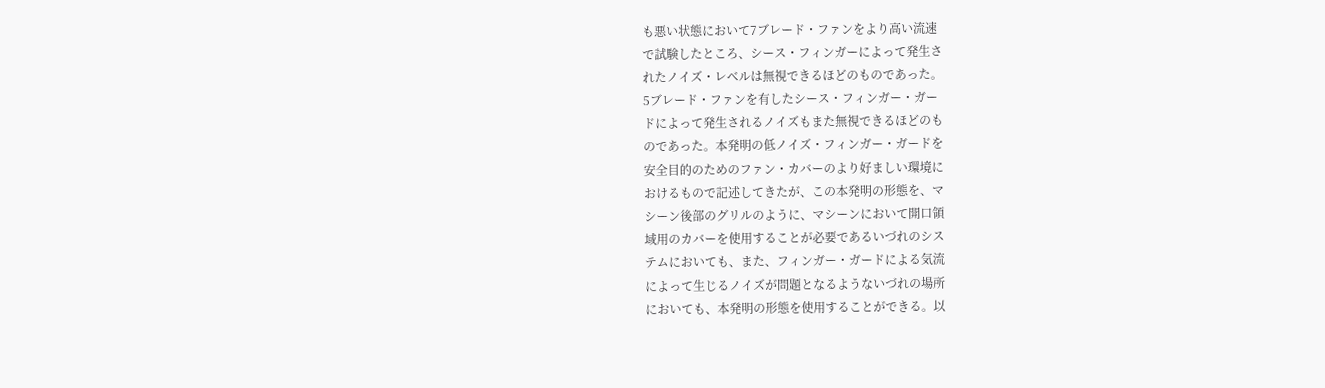も悪い状態において7ブレード・ファンをより高い流速
で試験したところ、シース・フィンガーによって発生さ
れたノイズ・レベルは無視できるほどのものであった。
5ブレード・ファンを有したシース・フィンガー・ガー
ドによって発生されるノイズもまた無視できるほどのも
のであった。本発明の低ノイズ・フィンガー・ガードを
安全目的のためのファン・カバーのより好ましい環境に
おけるもので記述してきたが、この本発明の形態を、マ
シーン後部のグリルのように、マシーンにおいて開口領
域用のカバーを使用することが必要であるいづれのシス
テムにおいても、また、フィンガー・ガードによる気流
によって生じるノイズが問題となるようないづれの場所
においても、本発明の形態を使用することができる。以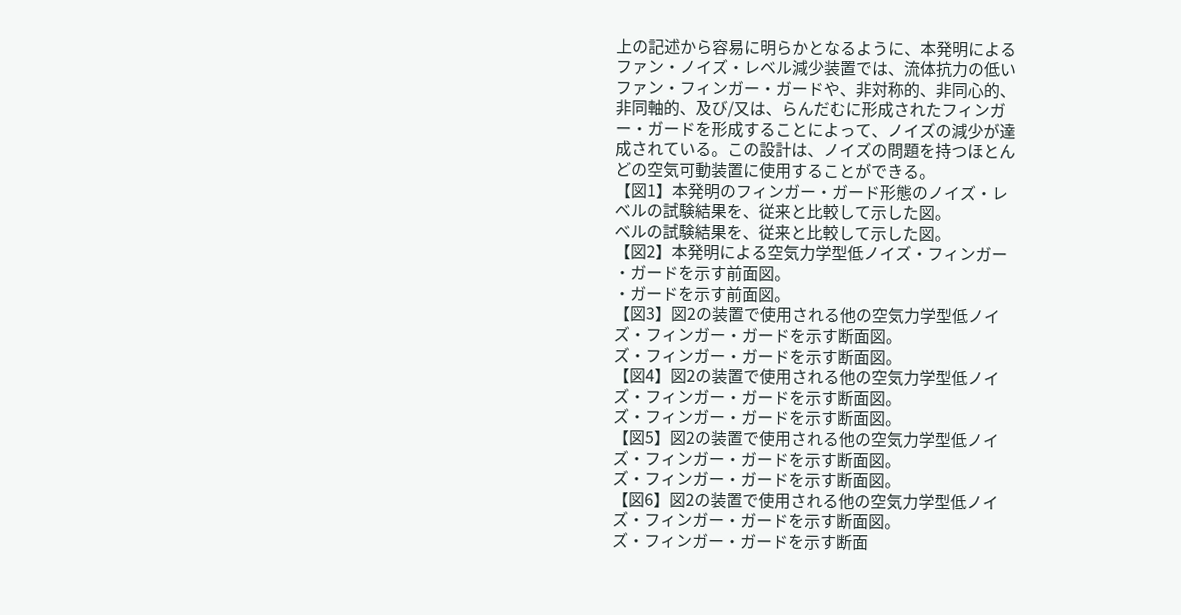上の記述から容易に明らかとなるように、本発明による
ファン・ノイズ・レベル減少装置では、流体抗力の低い
ファン・フィンガー・ガードや、非対称的、非同心的、
非同軸的、及び/又は、らんだむに形成されたフィンガ
ー・ガードを形成することによって、ノイズの減少が達
成されている。この設計は、ノイズの問題を持つほとん
どの空気可動装置に使用することができる。
【図1】本発明のフィンガー・ガード形態のノイズ・レ
ベルの試験結果を、従来と比較して示した図。
ベルの試験結果を、従来と比較して示した図。
【図2】本発明による空気力学型低ノイズ・フィンガー
・ガードを示す前面図。
・ガードを示す前面図。
【図3】図2の装置で使用される他の空気力学型低ノイ
ズ・フィンガー・ガードを示す断面図。
ズ・フィンガー・ガードを示す断面図。
【図4】図2の装置で使用される他の空気力学型低ノイ
ズ・フィンガー・ガードを示す断面図。
ズ・フィンガー・ガードを示す断面図。
【図5】図2の装置で使用される他の空気力学型低ノイ
ズ・フィンガー・ガードを示す断面図。
ズ・フィンガー・ガードを示す断面図。
【図6】図2の装置で使用される他の空気力学型低ノイ
ズ・フィンガー・ガードを示す断面図。
ズ・フィンガー・ガードを示す断面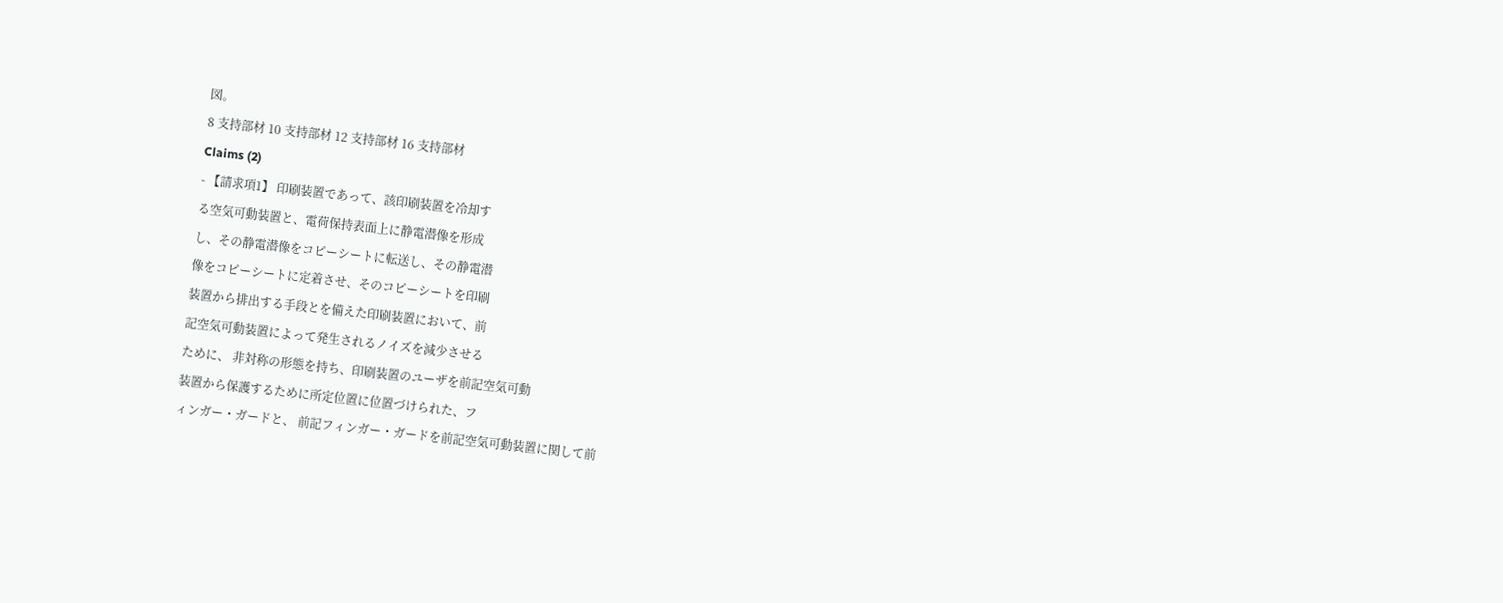図。
8 支持部材 10 支持部材 12 支持部材 16 支持部材
Claims (2)
- 【請求項1】 印刷装置であって、該印刷装置を冷却す
る空気可動装置と、電荷保持表面上に静電潜像を形成
し、その静電潜像をコピーシートに転送し、その静電潜
像をコピーシートに定着させ、そのコピーシートを印刷
装置から排出する手段とを備えた印刷装置において、前
記空気可動装置によって発生されるノイズを減少させる
ために、 非対称の形態を持ち、印刷装置のユーザを前記空気可動
装置から保護するために所定位置に位置づけられた、フ
ィンガー・ガードと、 前記フィンガー・ガードを前記空気可動装置に関して前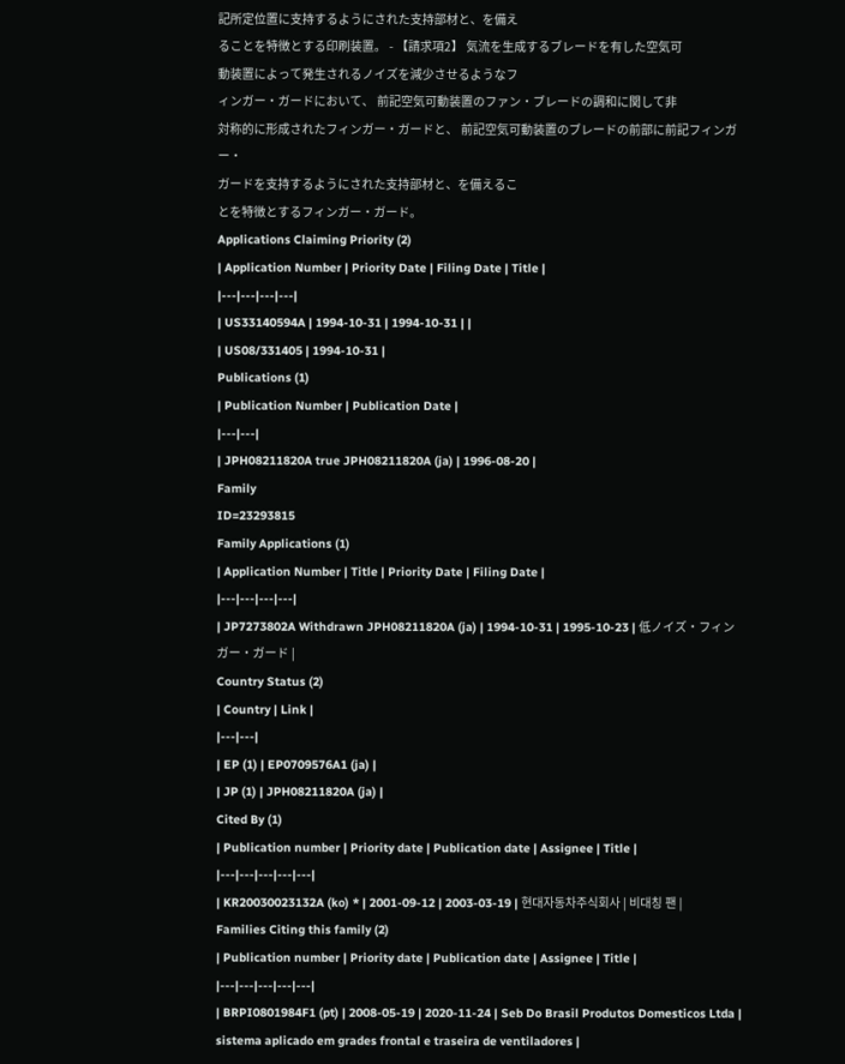記所定位置に支持するようにされた支持部材と、を備え
ることを特徴とする印刷装置。 - 【請求項2】 気流を生成するブレードを有した空気可
動装置によって発生されるノイズを減少させるようなフ
ィンガー・ガードにおいて、 前記空気可動装置のファン・ブレードの調和に関して非
対称的に形成されたフィンガー・ガードと、 前記空気可動装置のブレードの前部に前記フィンガー・
ガードを支持するようにされた支持部材と、を備えるこ
とを特徴とするフィンガー・ガード。
Applications Claiming Priority (2)
| Application Number | Priority Date | Filing Date | Title |
|---|---|---|---|
| US33140594A | 1994-10-31 | 1994-10-31 | |
| US08/331405 | 1994-10-31 |
Publications (1)
| Publication Number | Publication Date |
|---|---|
| JPH08211820A true JPH08211820A (ja) | 1996-08-20 |
Family
ID=23293815
Family Applications (1)
| Application Number | Title | Priority Date | Filing Date |
|---|---|---|---|
| JP7273802A Withdrawn JPH08211820A (ja) | 1994-10-31 | 1995-10-23 | 低ノイズ・フィンガー・ガード |
Country Status (2)
| Country | Link |
|---|---|
| EP (1) | EP0709576A1 (ja) |
| JP (1) | JPH08211820A (ja) |
Cited By (1)
| Publication number | Priority date | Publication date | Assignee | Title |
|---|---|---|---|---|
| KR20030023132A (ko) * | 2001-09-12 | 2003-03-19 | 현대자동차주식회사 | 비대칭 팬 |
Families Citing this family (2)
| Publication number | Priority date | Publication date | Assignee | Title |
|---|---|---|---|---|
| BRPI0801984F1 (pt) | 2008-05-19 | 2020-11-24 | Seb Do Brasil Produtos Domesticos Ltda | sistema aplicado em grades frontal e traseira de ventiladores |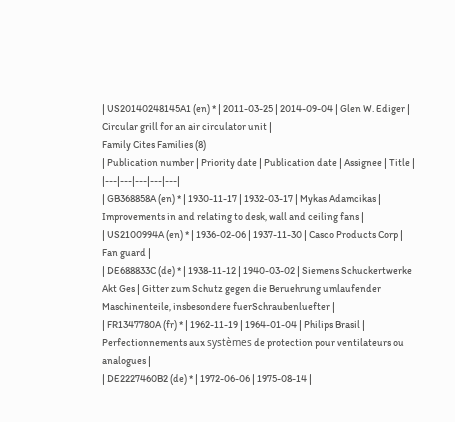| US20140248145A1 (en) * | 2011-03-25 | 2014-09-04 | Glen W. Ediger | Circular grill for an air circulator unit |
Family Cites Families (8)
| Publication number | Priority date | Publication date | Assignee | Title |
|---|---|---|---|---|
| GB368858A (en) * | 1930-11-17 | 1932-03-17 | Mykas Adamcikas | Improvements in and relating to desk, wall and ceiling fans |
| US2100994A (en) * | 1936-02-06 | 1937-11-30 | Casco Products Corp | Fan guard |
| DE688833C (de) * | 1938-11-12 | 1940-03-02 | Siemens Schuckertwerke Akt Ges | Gitter zum Schutz gegen die Beruehrung umlaufender Maschinenteile, insbesondere fuerSchraubenluefter |
| FR1347780A (fr) * | 1962-11-19 | 1964-01-04 | Philips Brasil | Perfectionnements aux systèmes de protection pour ventilateurs ou analogues |
| DE2227460B2 (de) * | 1972-06-06 | 1975-08-14 |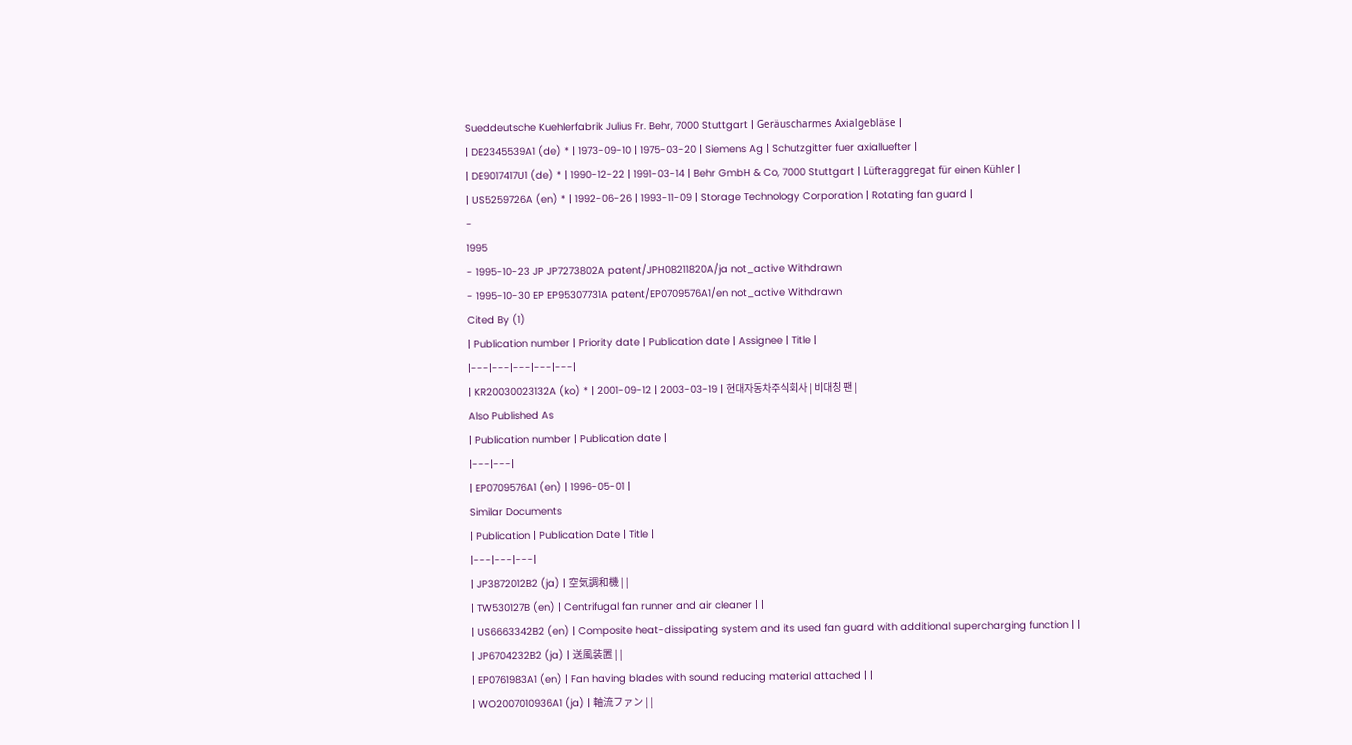Sueddeutsche Kuehlerfabrik Julius Fr. Behr, 7000 Stuttgart | Geräuscharmes Axialgebläse |
| DE2345539A1 (de) * | 1973-09-10 | 1975-03-20 | Siemens Ag | Schutzgitter fuer axialluefter |
| DE9017417U1 (de) * | 1990-12-22 | 1991-03-14 | Behr GmbH & Co, 7000 Stuttgart | Lüfteraggregat für einen Kühler |
| US5259726A (en) * | 1992-06-26 | 1993-11-09 | Storage Technology Corporation | Rotating fan guard |
-
1995
- 1995-10-23 JP JP7273802A patent/JPH08211820A/ja not_active Withdrawn
- 1995-10-30 EP EP95307731A patent/EP0709576A1/en not_active Withdrawn
Cited By (1)
| Publication number | Priority date | Publication date | Assignee | Title |
|---|---|---|---|---|
| KR20030023132A (ko) * | 2001-09-12 | 2003-03-19 | 현대자동차주식회사 | 비대칭 팬 |
Also Published As
| Publication number | Publication date |
|---|---|
| EP0709576A1 (en) | 1996-05-01 |
Similar Documents
| Publication | Publication Date | Title |
|---|---|---|
| JP3872012B2 (ja) | 空気調和機 | |
| TW530127B (en) | Centrifugal fan runner and air cleaner | |
| US6663342B2 (en) | Composite heat-dissipating system and its used fan guard with additional supercharging function | |
| JP6704232B2 (ja) | 送風装置 | |
| EP0761983A1 (en) | Fan having blades with sound reducing material attached | |
| WO2007010936A1 (ja) | 軸流ファン | |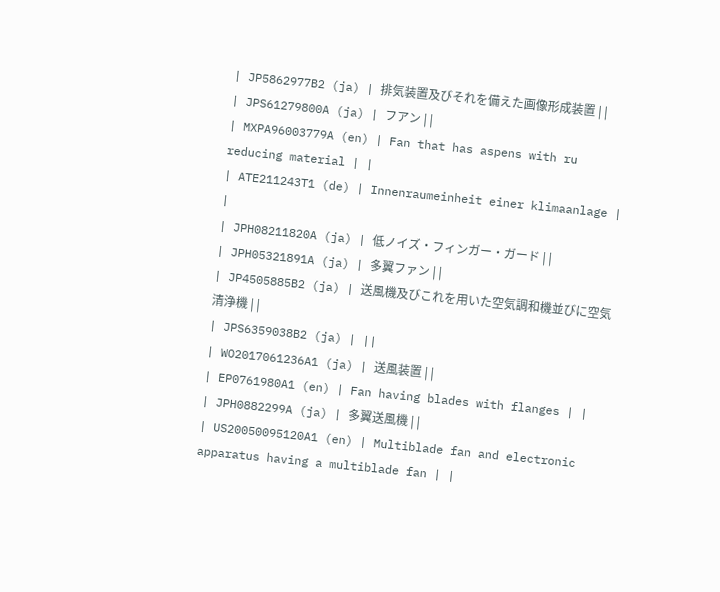| JP5862977B2 (ja) | 排気装置及びそれを備えた画像形成装置 | |
| JPS61279800A (ja) | フアン | |
| MXPA96003779A (en) | Fan that has aspens with ru reducing material | |
| ATE211243T1 (de) | Innenraumeinheit einer klimaanlage | |
| JPH08211820A (ja) | 低ノイズ・フィンガー・ガード | |
| JPH05321891A (ja) | 多翼ファン | |
| JP4505885B2 (ja) | 送風機及びこれを用いた空気調和機並びに空気清浄機 | |
| JPS6359038B2 (ja) | ||
| WO2017061236A1 (ja) | 送風装置 | |
| EP0761980A1 (en) | Fan having blades with flanges | |
| JPH0882299A (ja) | 多翼送風機 | |
| US20050095120A1 (en) | Multiblade fan and electronic apparatus having a multiblade fan | |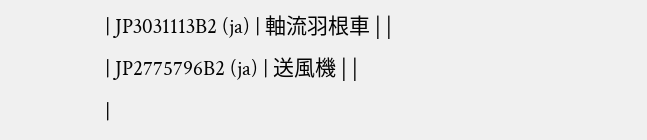| JP3031113B2 (ja) | 軸流羽根車 | |
| JP2775796B2 (ja) | 送風機 | |
|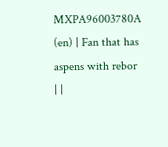MXPA96003780A (en) | Fan that has aspens with rebor | |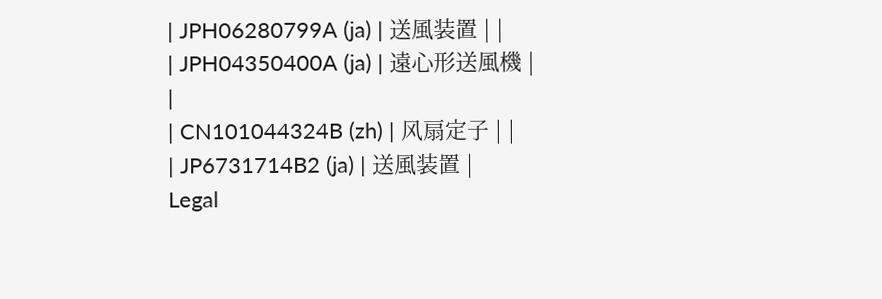| JPH06280799A (ja) | 送風装置 | |
| JPH04350400A (ja) | 遠心形送風機 | |
| CN101044324B (zh) | 风扇定子 | |
| JP6731714B2 (ja) | 送風装置 |
Legal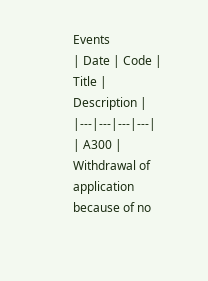Events
| Date | Code | Title | Description |
|---|---|---|---|
| A300 | Withdrawal of application because of no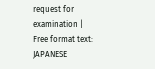request for examination |
Free format text: JAPANESE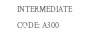INTERMEDIATE CODE: A300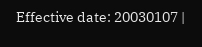Effective date: 20030107 |